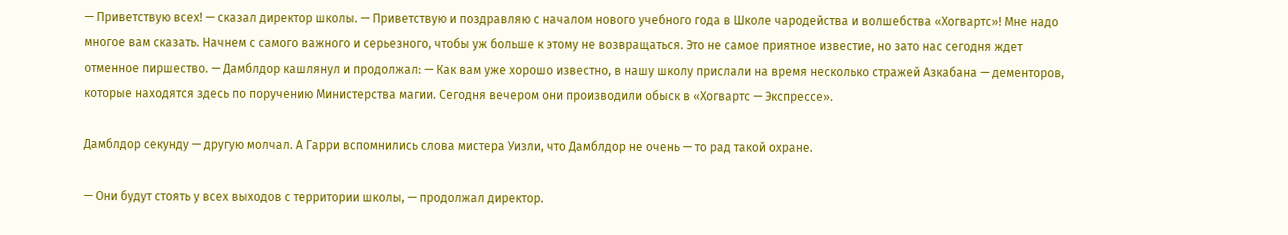— Приветствую всех! — сказал директор школы. — Приветствую и поздравляю с началом нового учебного года в Школе чародейства и волшебства «Хогвартс»! Мне надо многое вам сказать. Начнем с самого важного и серьезного, чтобы уж больше к этому не возвращаться. Это не самое приятное известие, но зато нас сегодня ждет отменное пиршество. — Дамблдор кашлянул и продолжал: — Как вам уже хорошо известно, в нашу школу прислали на время несколько стражей Азкабана — дементоров, которые находятся здесь по поручению Министерства магии. Сегодня вечером они производили обыск в «Хогвартс — Экспрессе».

Дамблдор секунду — другую молчал. А Гарри вспомнились слова мистера Уизли, что Дамблдор не очень — то рад такой охране.

— Они будут стоять у всех выходов с территории школы, — продолжал директор.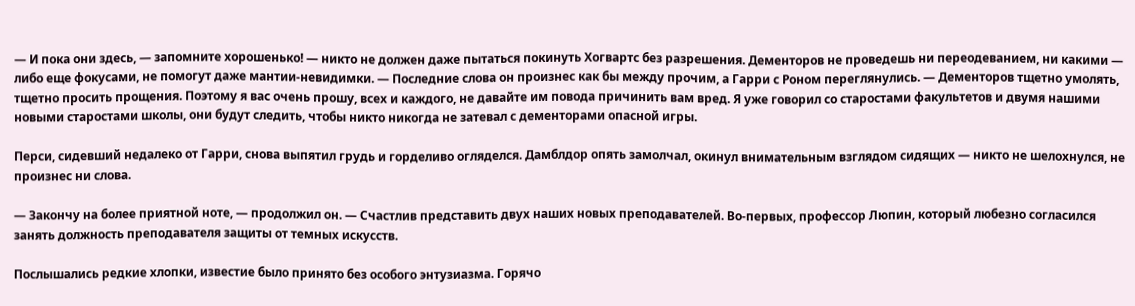— И пока они здесь, — запомните хорошенько! — никто не должен даже пытаться покинуть Хогвартс без разрешения. Дементоров не проведешь ни переодеванием, ни какими — либо еще фокусами, не помогут даже мантии-невидимки. — Последние слова он произнес как бы между прочим, а Гарри с Роном переглянулись. — Дементоров тщетно умолять, тщетно просить прощения. Поэтому я вас очень прошу, всех и каждого, не давайте им повода причинить вам вред. Я уже говорил со старостами факультетов и двумя нашими новыми старостами школы, они будут следить, чтобы никто никогда не затевал с дементорами опасной игры.

Перси, сидевший недалеко от Гарри, снова выпятил грудь и горделиво огляделся. Дамблдор опять замолчал, окинул внимательным взглядом сидящих — никто не шелохнулся, не произнес ни слова.

— Закончу на более приятной ноте, — продолжил он. — Счастлив представить двух наших новых преподавателей. Во-первых, профессор Люпин, который любезно согласился занять должность преподавателя защиты от темных искусств.

Послышались редкие хлопки, известие было принято без особого энтузиазма. Горячо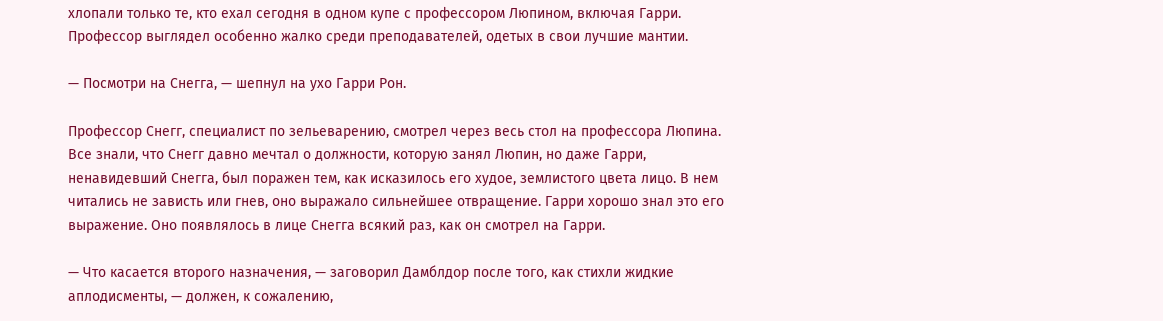хлопали только те, кто ехал сегодня в одном купе с профессором Люпином, включая Гарри. Профессор выглядел особенно жалко среди преподавателей, одетых в свои лучшие мантии.

— Посмотри на Снегга, — шепнул на ухо Гарри Рон.

Профессор Снегг, специалист по зельеварению, смотрел через весь стол на профессора Люпина. Все знали, что Снегг давно мечтал о должности, которую занял Люпин, но даже Гарри, ненавидевший Снегга, был поражен тем, как исказилось его худое, землистого цвета лицо. В нем читались не зависть или гнев, оно выражало сильнейшее отвращение. Гарри хорошо знал это его выражение. Оно появлялось в лице Снегга всякий раз, как он смотрел на Гарри.

— Что касается второго назначения, — заговорил Дамблдор после того, как стихли жидкие аплодисменты, — должен, к сожалению,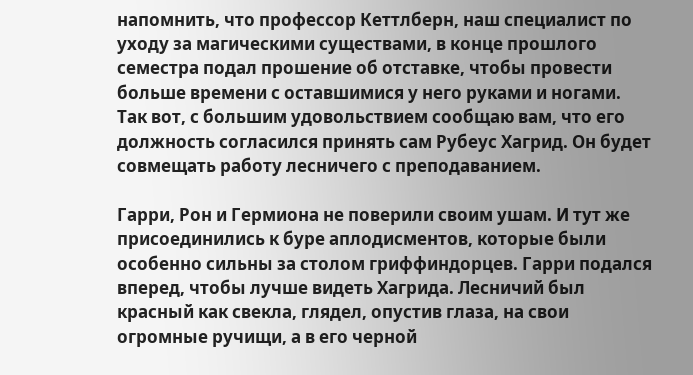напомнить, что профессор Кеттлберн, наш специалист по уходу за магическими существами, в конце прошлого семестра подал прошение об отставке, чтобы провести больше времени с оставшимися у него руками и ногами. Так вот, с большим удовольствием сообщаю вам, что его должность согласился принять сам Рубеус Хагрид. Он будет совмещать работу лесничего с преподаванием.

Гарри, Рон и Гермиона не поверили своим ушам. И тут же присоединились к буре аплодисментов, которые были особенно сильны за столом гриффиндорцев. Гарри подался вперед, чтобы лучше видеть Хагрида. Лесничий был красный как свекла, глядел, опустив глаза, на свои огромные ручищи, а в его черной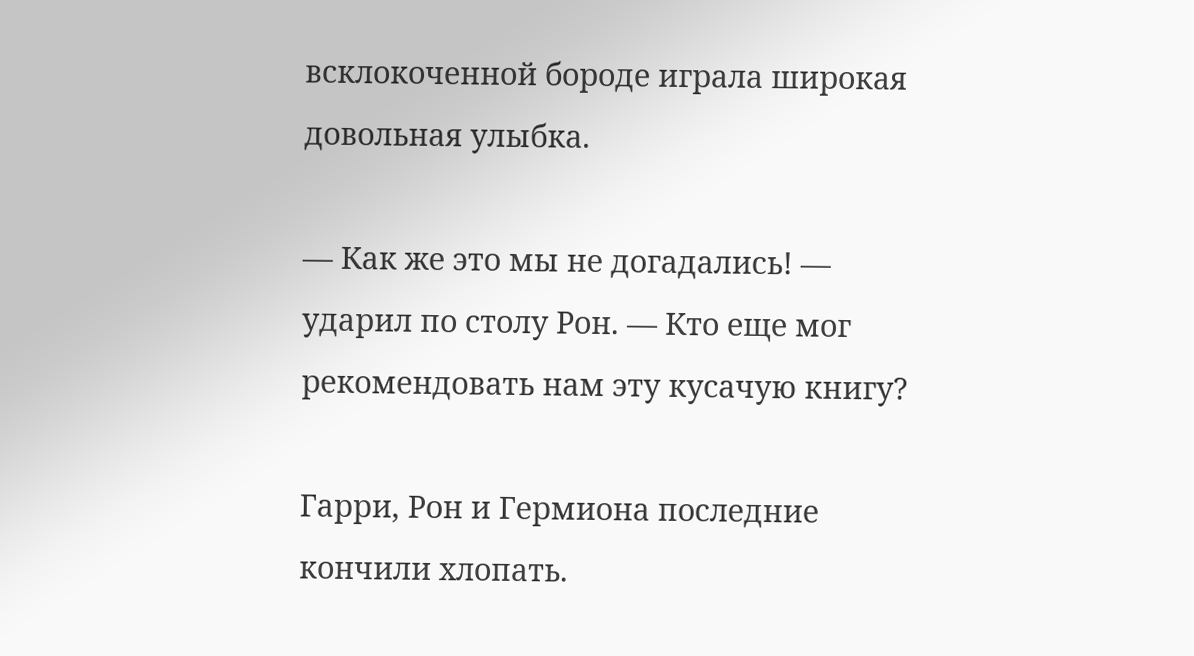всклокоченной бороде играла широкая довольная улыбка.

— Как же это мы не догадались! — ударил по столу Рон. — Кто еще мог рекомендовать нам эту кусачую книгу?

Гарри, Рон и Гермиона последние кончили хлопать.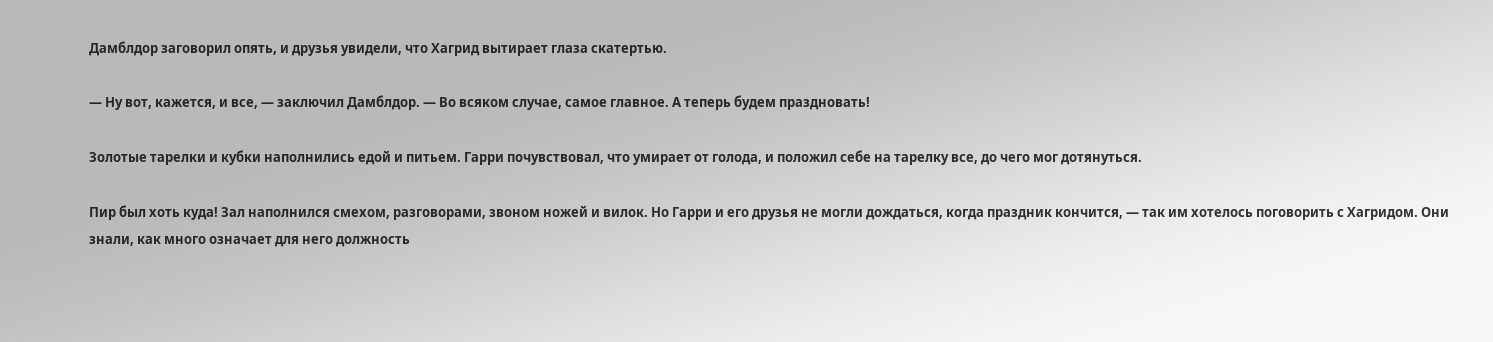Дамблдор заговорил опять, и друзья увидели, что Хагрид вытирает глаза скатертью.

— Ну вот, кажется, и все, — заключил Дамблдор. — Во всяком случае, самое главное. А теперь будем праздновать!

Золотые тарелки и кубки наполнились едой и питьем. Гарри почувствовал, что умирает от голода, и положил себе на тарелку все, до чего мог дотянуться.

Пир был хоть куда! Зал наполнился смехом, разговорами, звоном ножей и вилок. Но Гарри и его друзья не могли дождаться, когда праздник кончится, — так им хотелось поговорить с Хагридом. Они знали, как много означает для него должность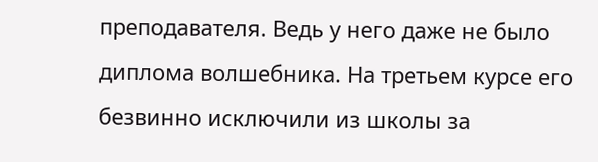преподавателя. Ведь у него даже не было диплома волшебника. На третьем курсе его безвинно исключили из школы за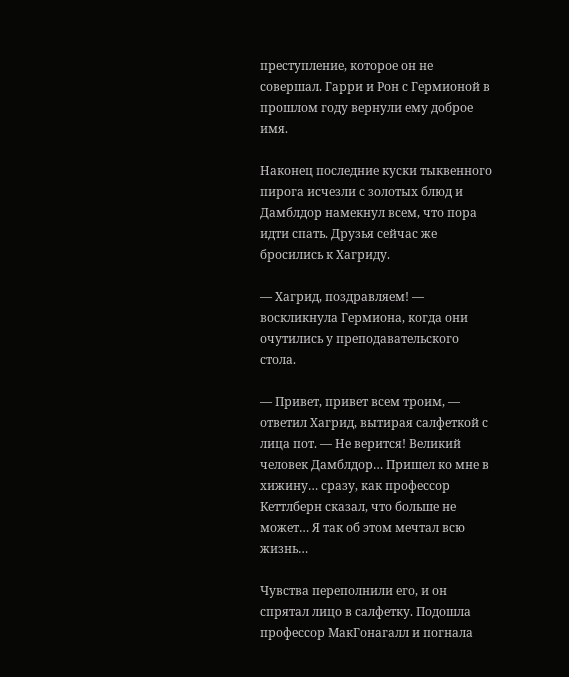преступление, которое он не совершал. Гарри и Рон с Гермионой в прошлом году вернули ему доброе имя.

Наконец последние куски тыквенного пирога исчезли с золотых блюд и Дамблдор намекнул всем, что пора идти спать. Друзья сейчас же бросились к Хагриду.

— Хагрид, поздравляем! — воскликнула Гермиона, когда они очутились у преподавательского стола.

— Привет, привет всем троим, — ответил Хагрид, вытирая салфеткой с лица пот. — Не верится! Великий человек Дамблдор… Пришел ко мне в хижину… сразу, как профессор Кеттлберн сказал, что больше не может… Я так об этом мечтал всю жизнь…

Чувства переполнили его, и он спрятал лицо в салфетку. Подошла профессор МакГонагалл и погнала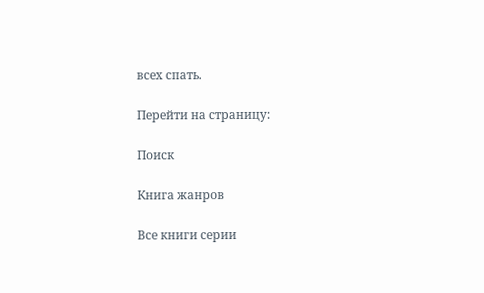всех спать.

Перейти на страницу:

Поиск

Книга жанров

Все книги серии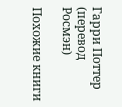Гарри Поттер (перевод Росмэн)

Похожие книги